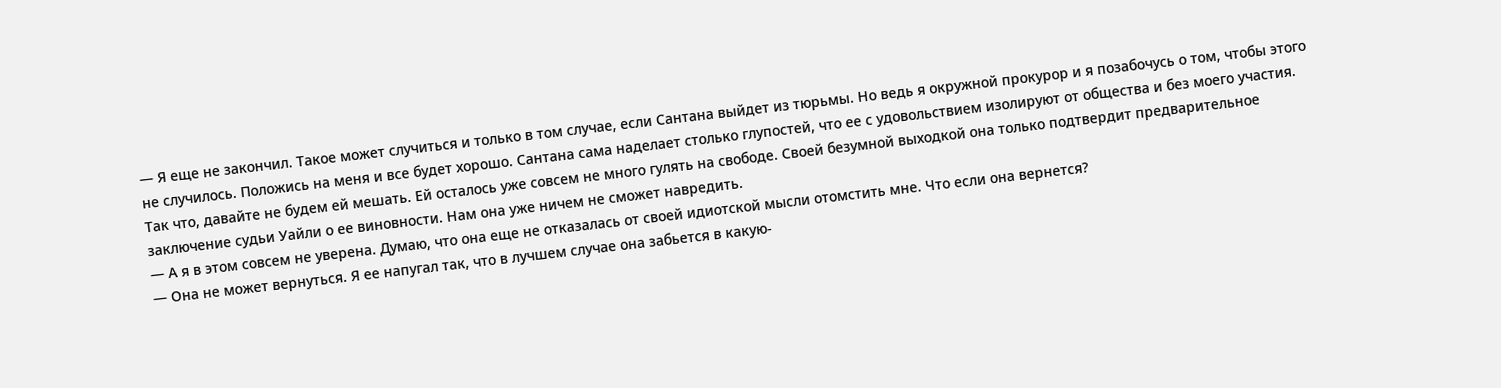— Я еще не закончил. Такое может случиться и только в том случае, если Сантана выйдет из тюрьмы. Но ведь я окружной прокурор и я позабочусь о том, чтобы этого не случилось. Положись на меня и все будет хорошо. Сантана сама наделает столько глупостей, что ее с удовольствием изолируют от общества и без моего участия. Так что, давайте не будем ей мешать. Ей осталось уже совсем не много гулять на свободе. Своей безумной выходкой она только подтвердит предварительное заключение судьи Уайли о ее виновности. Нам она уже ничем не сможет навредить.
— А я в этом совсем не уверена. Думаю, что она еще не отказалась от своей идиотской мысли отомстить мне. Что если она вернется?
— Она не может вернуться. Я ее напугал так, что в лучшем случае она забьется в какую-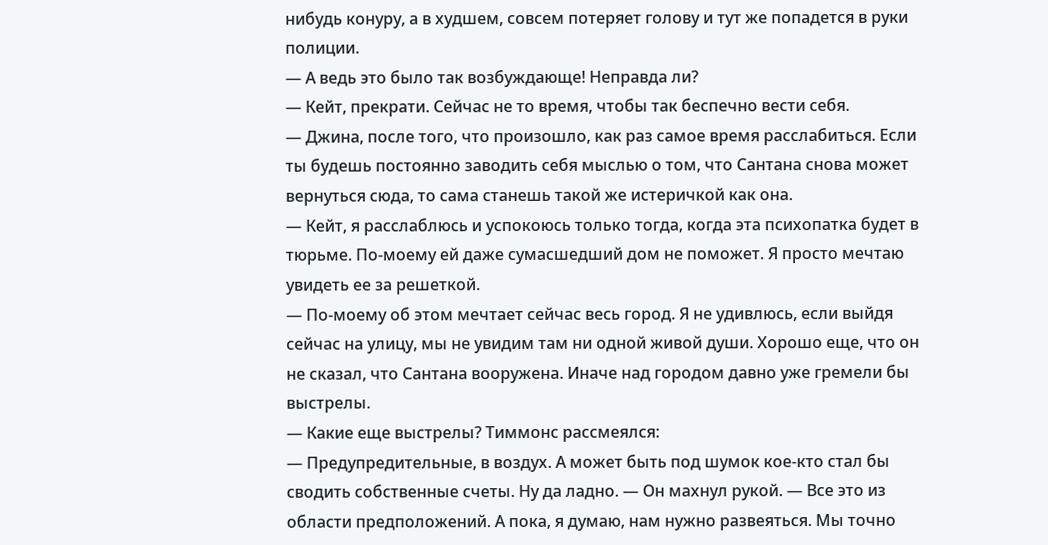нибудь конуру, а в худшем, совсем потеряет голову и тут же попадется в руки полиции.
— А ведь это было так возбуждающе! Неправда ли?
— Кейт, прекрати. Сейчас не то время, чтобы так беспечно вести себя.
— Джина, после того, что произошло, как раз самое время расслабиться. Если ты будешь постоянно заводить себя мыслью о том, что Сантана снова может вернуться сюда, то сама станешь такой же истеричкой как она.
— Кейт, я расслаблюсь и успокоюсь только тогда, когда эта психопатка будет в тюрьме. По-моему ей даже сумасшедший дом не поможет. Я просто мечтаю увидеть ее за решеткой.
— По-моему об этом мечтает сейчас весь город. Я не удивлюсь, если выйдя сейчас на улицу, мы не увидим там ни одной живой души. Хорошо еще, что он не сказал, что Сантана вооружена. Иначе над городом давно уже гремели бы выстрелы.
— Какие еще выстрелы? Тиммонс рассмеялся:
— Предупредительные, в воздух. А может быть под шумок кое-кто стал бы сводить собственные счеты. Ну да ладно. — Он махнул рукой. — Все это из области предположений. А пока, я думаю, нам нужно развеяться. Мы точно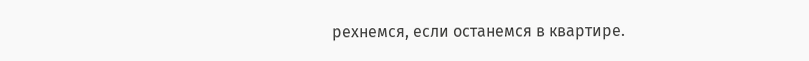рехнемся, если останемся в квартире.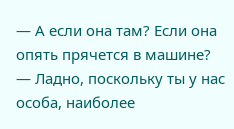— А если она там? Если она опять прячется в машине?
— Ладно, поскольку ты у нас особа, наиболее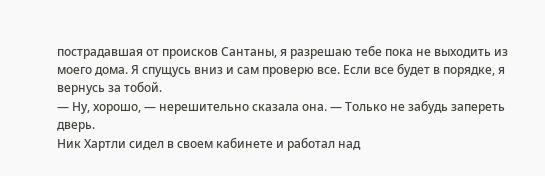пострадавшая от происков Сантаны, я разрешаю тебе пока не выходить из моего дома. Я спущусь вниз и сам проверю все. Если все будет в порядке, я вернусь за тобой.
— Ну, хорошо, — нерешительно сказала она. — Только не забудь запереть дверь.
Ник Хартли сидел в своем кабинете и работал над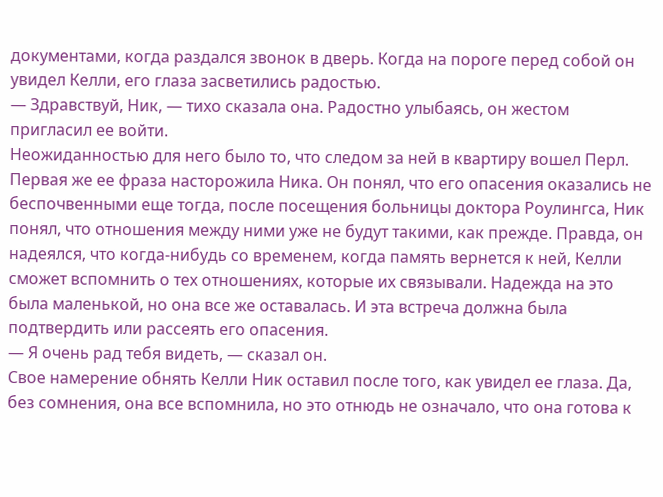документами, когда раздался звонок в дверь. Когда на пороге перед собой он увидел Келли, его глаза засветились радостью.
— Здравствуй, Ник, — тихо сказала она. Радостно улыбаясь, он жестом пригласил ее войти.
Неожиданностью для него было то, что следом за ней в квартиру вошел Перл. Первая же ее фраза насторожила Ника. Он понял, что его опасения оказались не беспочвенными еще тогда, после посещения больницы доктора Роулингса, Ник понял, что отношения между ними уже не будут такими, как прежде. Правда, он надеялся, что когда-нибудь со временем, когда память вернется к ней, Келли сможет вспомнить о тех отношениях, которые их связывали. Надежда на это была маленькой, но она все же оставалась. И эта встреча должна была подтвердить или рассеять его опасения.
— Я очень рад тебя видеть, — сказал он.
Свое намерение обнять Келли Ник оставил после того, как увидел ее глаза. Да, без сомнения, она все вспомнила, но это отнюдь не означало, что она готова к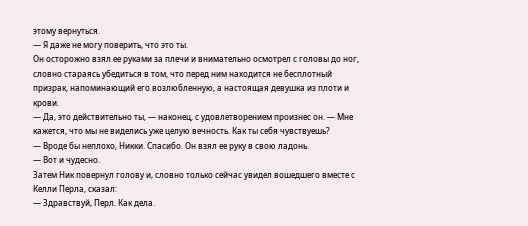этому вернуться.
— Я даже не могу поверить, что это ты.
Он осторожно взял ее руками за плечи и внимательно осмотрел с головы до ног, словно стараясь убедиться в том, что перед ним находится не бесплотный призрак, напоминающий его возлюбленную, а настоящая девушка из плоти и крови.
— Да, это действительно ты, — наконец, с удовлетворением произнес он. — Мне кажется, что мы не виделись уже целую вечность. Как ты себя чувствуешь?
— Вроде бы неплохо, Никки. Спасибо. Он взял ее руку в свою ладонь.
— Вот и чудесно.
Затем Ник повернул голову и, словно только сейчас увидел вошедшего вместе с Келли Перла, сказал:
— Здравствуй, Перл. Как дела.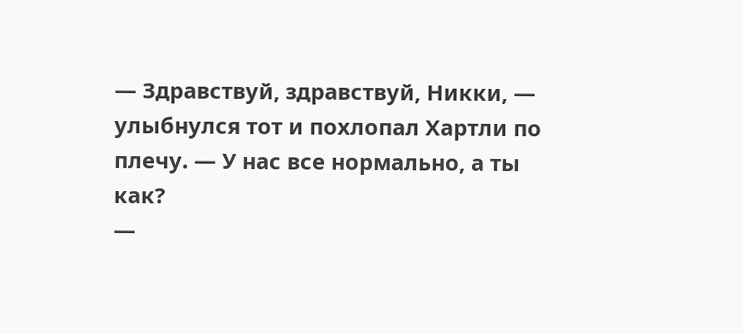— Здравствуй, здравствуй, Никки, — улыбнулся тот и похлопал Хартли по плечу. — У нас все нормально, а ты как?
—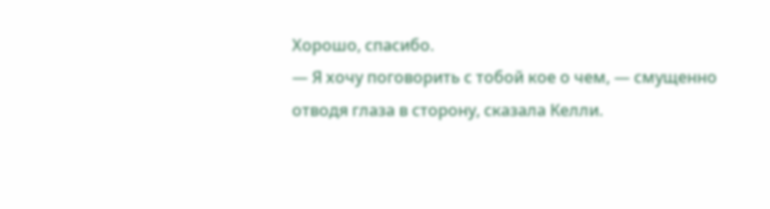Хорошо, спасибо.
— Я хочу поговорить с тобой кое о чем, — смущенно отводя глаза в сторону, сказала Келли.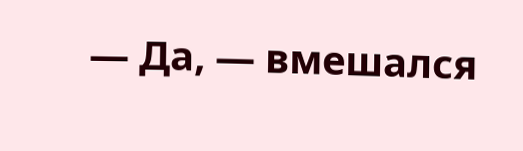— Да, — вмешался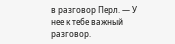в разговор Перл. — У нее к тебе важный разговор.